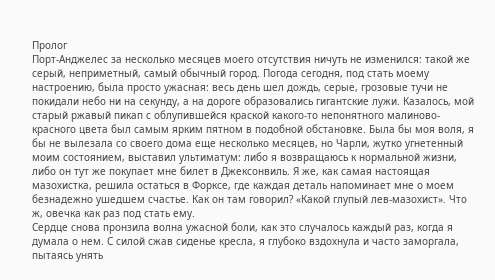Пролог
Порт-Анджелес за несколько месяцев моего отсутствия ничуть не изменился: такой же серый, неприметный, самый обычный город. Погода сегодня, под стать моему настроению, была просто ужасная: весь день шел дождь, серые, грозовые тучи не покидали небо ни на секунду, а на дороге образовались гигантские лужи. Казалось, мой старый ржавый пикап с облупившейся краской какого-то непонятного малиново-красного цвета был самым ярким пятном в подобной обстановке. Была бы моя воля, я бы не вылезала со своего дома еще несколько месяцев, но Чарли, жутко угнетенный моим состоянием, выставил ультиматум: либо я возвращаюсь к нормальной жизни, либо он тут же покупает мне билет в Джексонвиль. Я же, как самая настоящая мазохистка, решила остаться в Форксе, где каждая деталь напоминает мне о моем безнадежно ушедшем счастье. Как он там говорил? «Какой глупый лев-мазохист». Что ж, овечка как раз под стать ему.
Сердце снова пронзила волна ужасной боли, как это случалось каждый раз, когда я думала о нем. С силой сжав сиденье кресла, я глубоко вздохнула и часто заморгала, пытаясь унять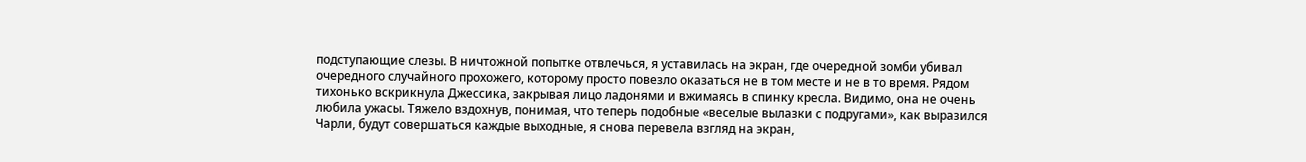подступающие слезы. В ничтожной попытке отвлечься, я уставилась на экран, где очередной зомби убивал очередного случайного прохожего, которому просто повезло оказаться не в том месте и не в то время. Рядом тихонько вскрикнула Джессика, закрывая лицо ладонями и вжимаясь в спинку кресла. Видимо, она не очень любила ужасы. Тяжело вздохнув, понимая, что теперь подобные «веселые вылазки с подругами», как выразился Чарли, будут совершаться каждые выходные, я снова перевела взгляд на экран,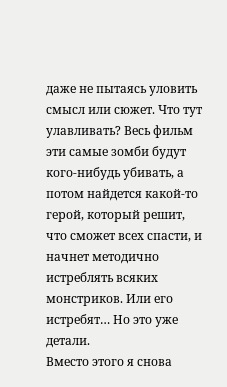даже не пытаясь уловить смысл или сюжет. Что тут улавливать? Весь фильм эти самые зомби будут кого-нибудь убивать, а потом найдется какой-то герой, который решит, что сможет всех спасти, и начнет методично истреблять всяких монстриков. Или его истребят… Но это уже детали.
Вместо этого я снова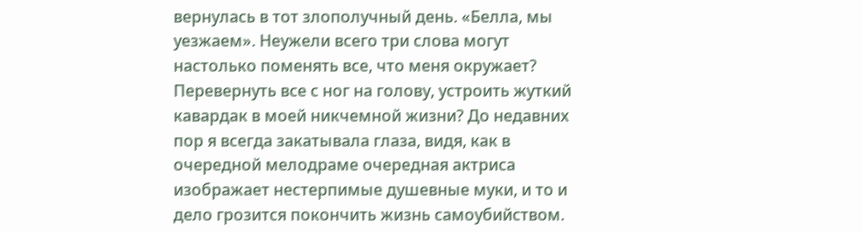вернулась в тот злополучный день. «Белла, мы уезжаем». Неужели всего три слова могут настолько поменять все, что меня окружает? Перевернуть все с ног на голову, устроить жуткий кавардак в моей никчемной жизни? До недавних пор я всегда закатывала глаза, видя, как в очередной мелодраме очередная актриса изображает нестерпимые душевные муки, и то и дело грозится покончить жизнь самоубийством.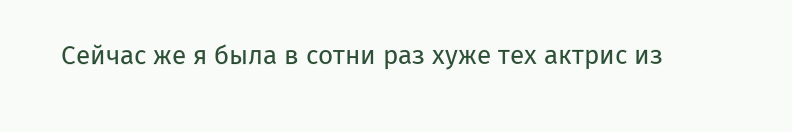Сейчас же я была в сотни раз хуже тех актрис из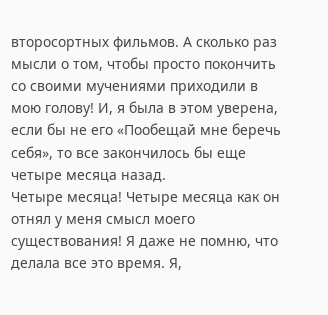второсортных фильмов. А сколько раз мысли о том, чтобы просто покончить со своими мучениями приходили в мою голову! И, я была в этом уверена, если бы не его «Пообещай мне беречь себя», то все закончилось бы еще четыре месяца назад.
Четыре месяца! Четыре месяца как он отнял у меня смысл моего существования! Я даже не помню, что делала все это время. Я,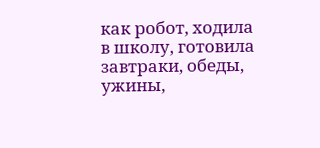как робот, ходила в школу, готовила завтраки, обеды, ужины,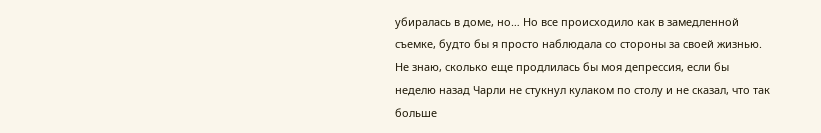убиралась в доме, но… Но все происходило как в замедленной съемке, будто бы я просто наблюдала со стороны за своей жизнью. Не знаю, сколько еще продлилась бы моя депрессия, если бы неделю назад Чарли не стукнул кулаком по столу и не сказал, что так больше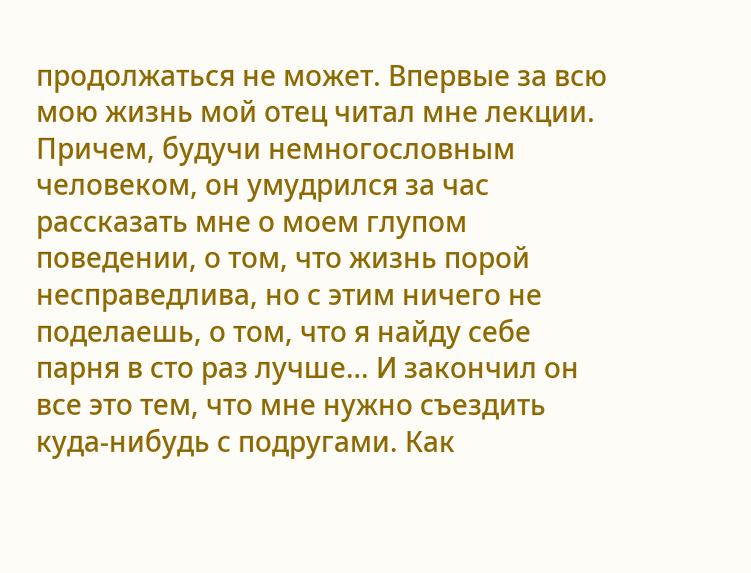продолжаться не может. Впервые за всю мою жизнь мой отец читал мне лекции. Причем, будучи немногословным человеком, он умудрился за час рассказать мне о моем глупом поведении, о том, что жизнь порой несправедлива, но с этим ничего не поделаешь, о том, что я найду себе парня в сто раз лучше… И закончил он все это тем, что мне нужно съездить куда-нибудь с подругами. Как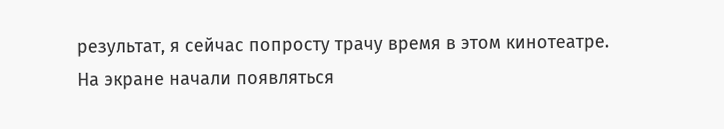результат, я сейчас попросту трачу время в этом кинотеатре.
На экране начали появляться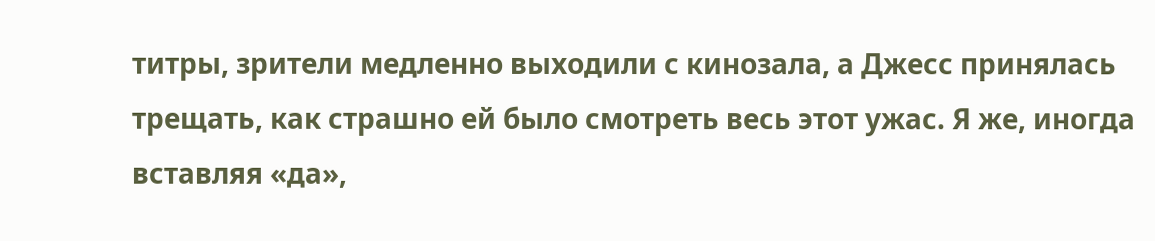титры, зрители медленно выходили с кинозала, а Джесс принялась трещать, как страшно ей было смотреть весь этот ужас. Я же, иногда вставляя «да»,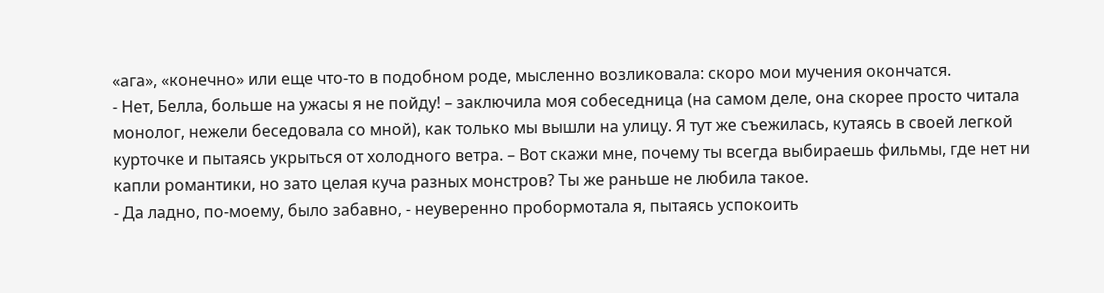«ага», «конечно» или еще что-то в подобном роде, мысленно возликовала: скоро мои мучения окончатся.
- Нет, Белла, больше на ужасы я не пойду! – заключила моя собеседница (на самом деле, она скорее просто читала монолог, нежели беседовала со мной), как только мы вышли на улицу. Я тут же съежилась, кутаясь в своей легкой курточке и пытаясь укрыться от холодного ветра. – Вот скажи мне, почему ты всегда выбираешь фильмы, где нет ни капли романтики, но зато целая куча разных монстров? Ты же раньше не любила такое.
- Да ладно, по-моему, было забавно, - неуверенно пробормотала я, пытаясь успокоить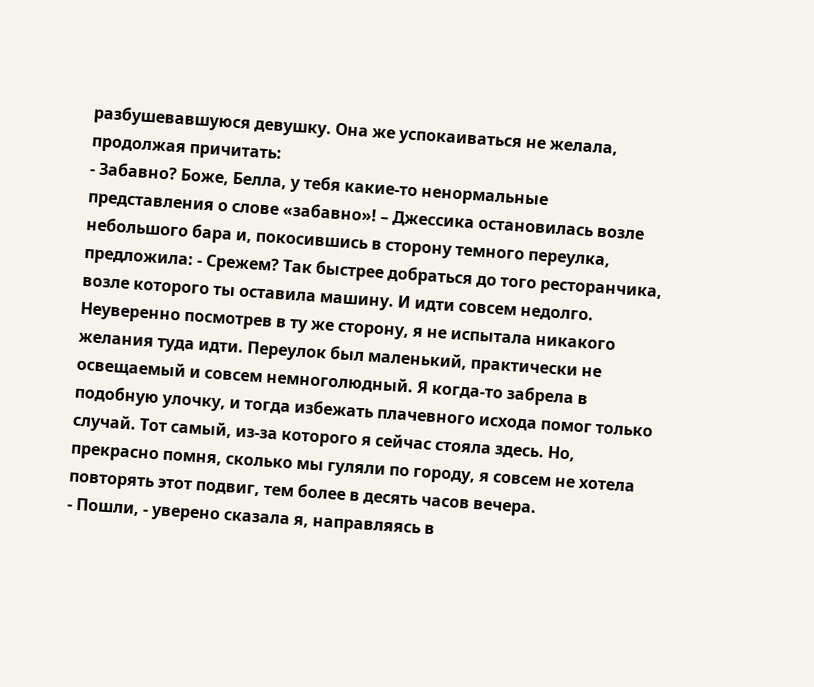разбушевавшуюся девушку. Она же успокаиваться не желала, продолжая причитать:
- Забавно? Боже, Белла, у тебя какие-то ненормальные представления о слове «забавно»! – Джессика остановилась возле небольшого бара и, покосившись в сторону темного переулка, предложила: - Срежем? Так быстрее добраться до того ресторанчика, возле которого ты оставила машину. И идти совсем недолго.
Неуверенно посмотрев в ту же сторону, я не испытала никакого желания туда идти. Переулок был маленький, практически не освещаемый и совсем немноголюдный. Я когда-то забрела в подобную улочку, и тогда избежать плачевного исхода помог только случай. Тот самый, из-за которого я сейчас стояла здесь. Но, прекрасно помня, сколько мы гуляли по городу, я совсем не хотела повторять этот подвиг, тем более в десять часов вечера.
- Пошли, - уверено сказала я, направляясь в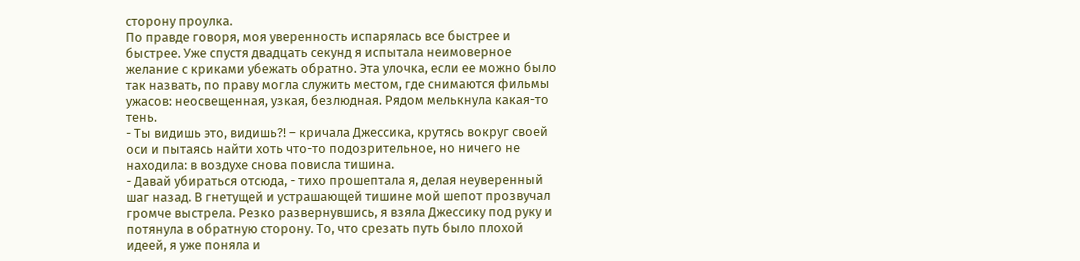сторону проулка.
По правде говоря, моя уверенность испарялась все быстрее и быстрее. Уже спустя двадцать секунд я испытала неимоверное желание с криками убежать обратно. Эта улочка, если ее можно было так назвать, по праву могла служить местом, где снимаются фильмы ужасов: неосвещенная, узкая, безлюдная. Рядом мелькнула какая-то тень.
- Ты видишь это, видишь?! – кричала Джессика, крутясь вокруг своей оси и пытаясь найти хоть что-то подозрительное, но ничего не находила: в воздухе снова повисла тишина.
- Давай убираться отсюда, - тихо прошептала я, делая неуверенный шаг назад. В гнетущей и устрашающей тишине мой шепот прозвучал громче выстрела. Резко развернувшись, я взяла Джессику под руку и потянула в обратную сторону. То, что срезать путь было плохой идеей, я уже поняла и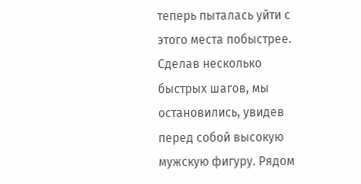теперь пыталась уйти с этого места побыстрее.
Сделав несколько быстрых шагов, мы остановились, увидев перед собой высокую мужскую фигуру. Рядом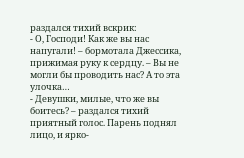раздался тихий вскрик:
- О, Господи! Как же вы нас напугали! – бормотала Джессика, прижимая руку к сердцу. – Вы не могли бы проводить нас? А то эта улочка…
- Девушки, милые, что же вы боитесь? – раздался тихий приятный голос. Парень поднял лицо, и ярко-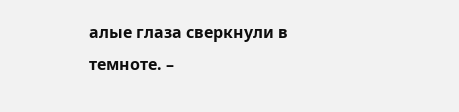алые глаза сверкнули в темноте. –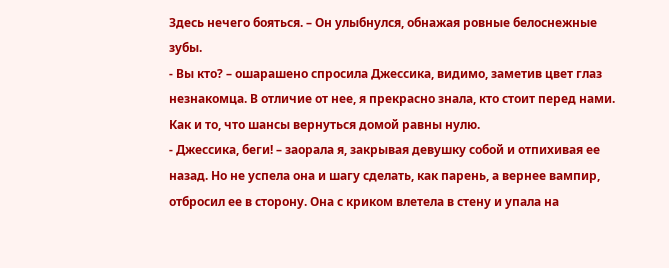Здесь нечего бояться. – Он улыбнулся, обнажая ровные белоснежные зубы.
- Вы кто? – ошарашено спросила Джессика, видимо, заметив цвет глаз незнакомца. В отличие от нее, я прекрасно знала, кто стоит перед нами. Как и то, что шансы вернуться домой равны нулю.
- Джессика, беги! – заорала я, закрывая девушку собой и отпихивая ее назад. Но не успела она и шагу сделать, как парень, а вернее вампир, отбросил ее в сторону. Она с криком влетела в стену и упала на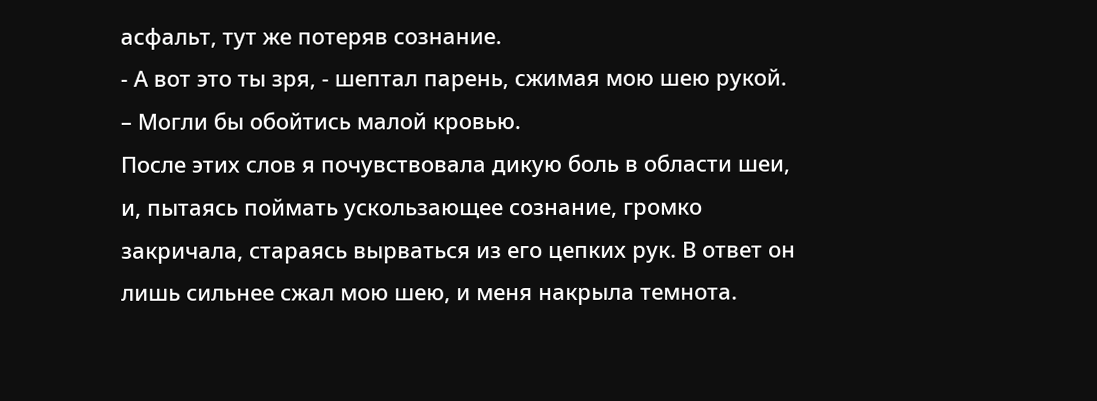асфальт, тут же потеряв сознание.
- А вот это ты зря, - шептал парень, сжимая мою шею рукой. – Могли бы обойтись малой кровью.
После этих слов я почувствовала дикую боль в области шеи, и, пытаясь поймать ускользающее сознание, громко закричала, стараясь вырваться из его цепких рук. В ответ он лишь сильнее сжал мою шею, и меня накрыла темнота.